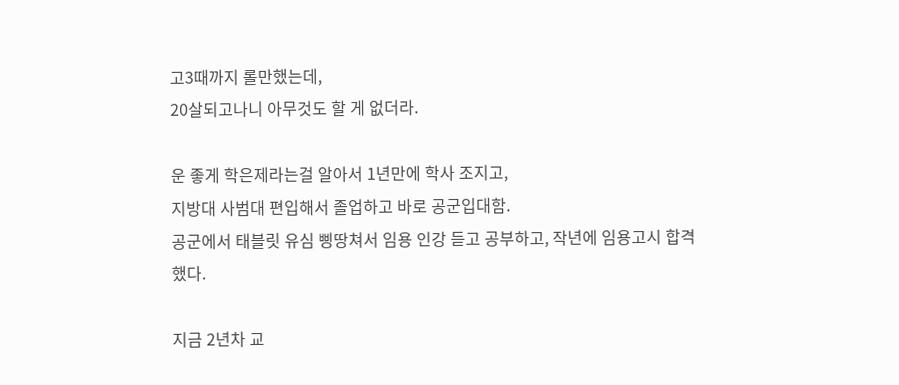고3때까지 롤만했는데,
20살되고나니 아무것도 할 게 없더라.

운 좋게 학은제라는걸 알아서 1년만에 학사 조지고,
지방대 사범대 편입해서 졸업하고 바로 공군입대함.
공군에서 태블릿 유심 삥땅쳐서 임용 인강 듣고 공부하고, 작년에 임용고시 합격했다.

지금 2년차 교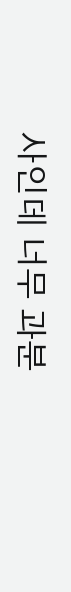사인데 너무 과분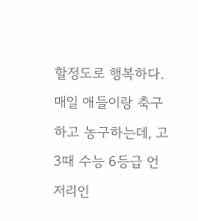할정도로 행복하다.
매일 애들이랑 축구하고 농구하는데, 고3때 수능 6등급 언저리인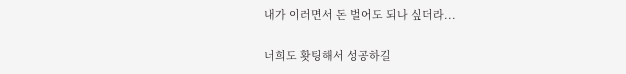내가 이러면서 돈 벌어도 되나 싶더라...

너희도 홧팅해서 성공하길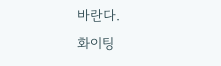바란다.
화이팅